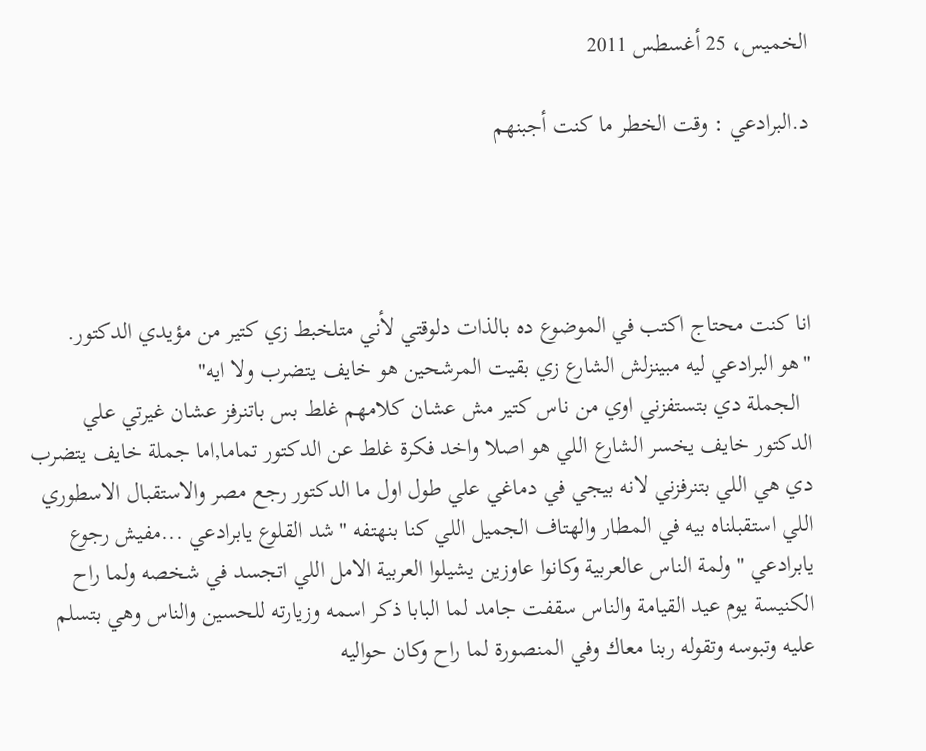الخميس، 25 أغسطس 2011

د.البرادعي : وقت الخطر ما كنت أجبنهم




انا كنت محتاج اكتب في الموضوع ده بالذات دلوقتي لأني متلخبط زي كتير من مؤيدي الدكتور.
"هو البرادعي ليه مبينزلش الشارع زي بقيت المرشحين هو خايف يتضرب ولا ايه"
  الجملة دي بتستفزني اوي من ناس كتير مش عشان كلامهم غلط بس باتنرفز عشان غيرتي علي الدكتور خايف يخسر الشارع اللي هو اصلا واخد فكرة غلط عن الدكتور تماما,اما جملة خايف يتضرب دي هي اللي بتنرفزني لانه بيجي في دماغي علي طول اول ما الدكتور رجع مصر والاستقبال الاسطوري اللي استقبلناه بيه في المطار والهتاف الجميل اللي كنا بنهتفه "شد القلوع يابرادعي ...مفيش رجوع يابرادعي " ولمة الناس عالعربية وكانوا عاوزين يشيلوا العربية الامل اللي اتجسد في شخصه ولما راح الكنيسة يوم عيد القيامة والناس سقفت جامد لما البابا ذكر اسمه وزيارته للحسين والناس وهي بتسلم عليه وتبوسه وتقوله ربنا معاك وفي المنصورة لما راح وكان حواليه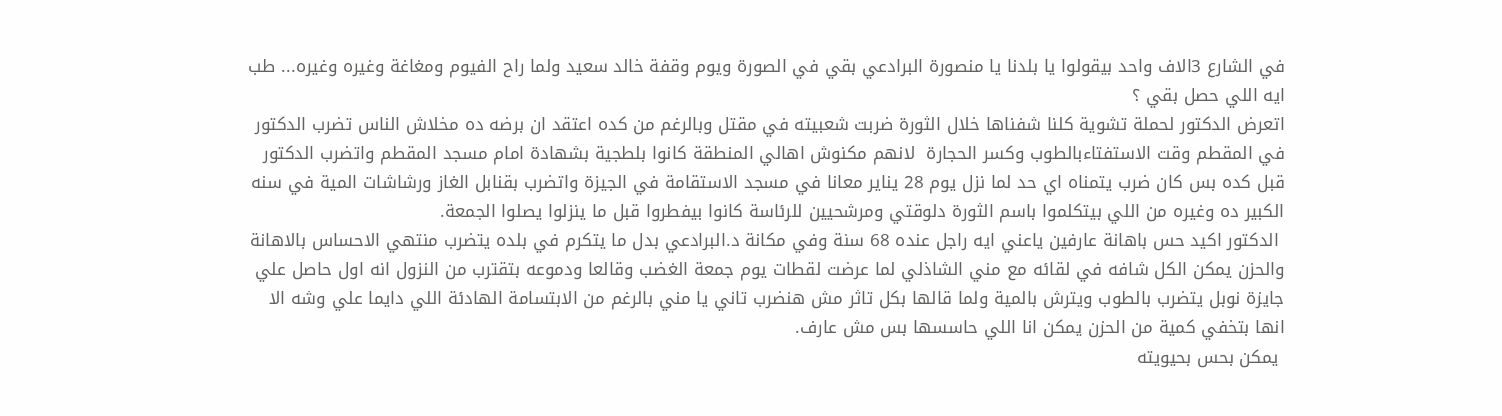في الشارع 3الاف واحد بيقولوا يا بلدنا يا منصورة البرادعي بقي في الصورة ويوم وقفة خالد سعيد ولما راح الفيوم ومغاغة وغيره وغيره... طب ايه اللي حصل بقي ؟
اتعرض الدكتور لحملة تشوية كلنا شفناها خلال الثورة ضربت شعبيته في مقتل وبالرغم من كده اعتقد ان برضه ده مخلاش الناس تضرب الدكتور في المقطم وقت الاستفتاءبالطوب وكسر الحجارة  لانهم مكنوش اهالي المنطقة كانوا بلطجية بشهادة امام مسجد المقطم واتضرب الدكتور قبل كده بس كان ضرب يتمناه اي حد لما نزل يوم 28 يناير معانا في مسجد الاستقامة في الجيزة واتضرب بقنابل الغاز ورشاشات المية في سنه الكبير ده وغيره من اللي بيتكلموا باسم الثورة دلوقتي ومرشحيين للرئاسة كانوا بيفطروا قبل ما ينزلوا يصلوا الجمعة.
 الدكتور اكيد حس باهانة عارفين ياعني ايه راجل عنده 68 سنة وفي مكانة د.البرادعي بدل ما يتكرم في بلده يتضرب منتهي الاحساس بالاهانة والحزن يمكن الكل شافه في لقائه مع مني الشاذلي لما عرضت لقطات يوم جمعة الغضب وقالعا ودموعه بتقترب من النزول انه اول حاصل علي جايزة نوبل يتضرب بالطوب ويترش بالمية ولما قالها بكل تاثر مش هنضرب تاني يا مني بالرغم من الابتسامة الهادئة اللي دايما علي وشه الا انها بتخفي كمية من الحزن يمكن انا اللي حاسسها بس مش عارف.
 يمكن بحس بحيويته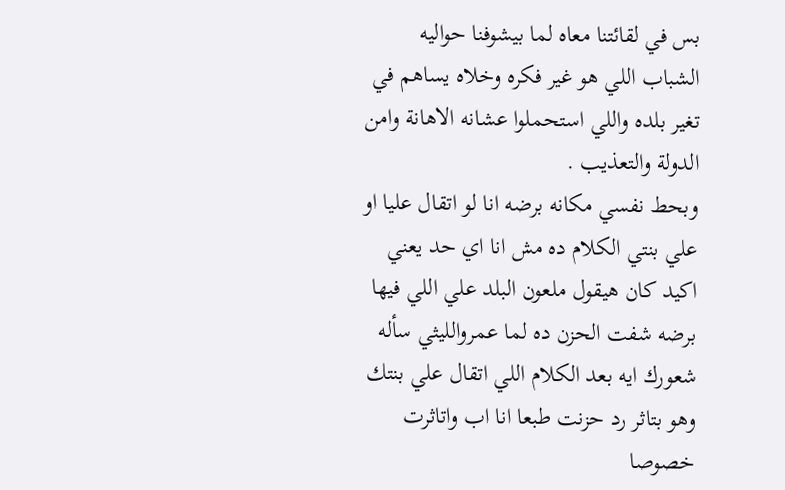بس في لقائتنا معاه لما بيشوفنا حواليه الشباب اللي هو غير فكره وخلاه يساهم في تغير بلده واللي استحملوا عشانه الاهانة وامن الدولة والتعذيب .
وبحط نفسي مكانه برضه انا لو اتقال عليا او علي بنتي الكلام ده مش انا اي حد يعني اكيد كان هيقول ملعون البلد علي اللي فيها برضه شفت الحزن ده لما عمروالليثي سأله شعورك ايه بعد الكلام اللي اتقال علي بنتك وهو بتاثر رد حزنت طبعا انا اب واتاثرت خصوصا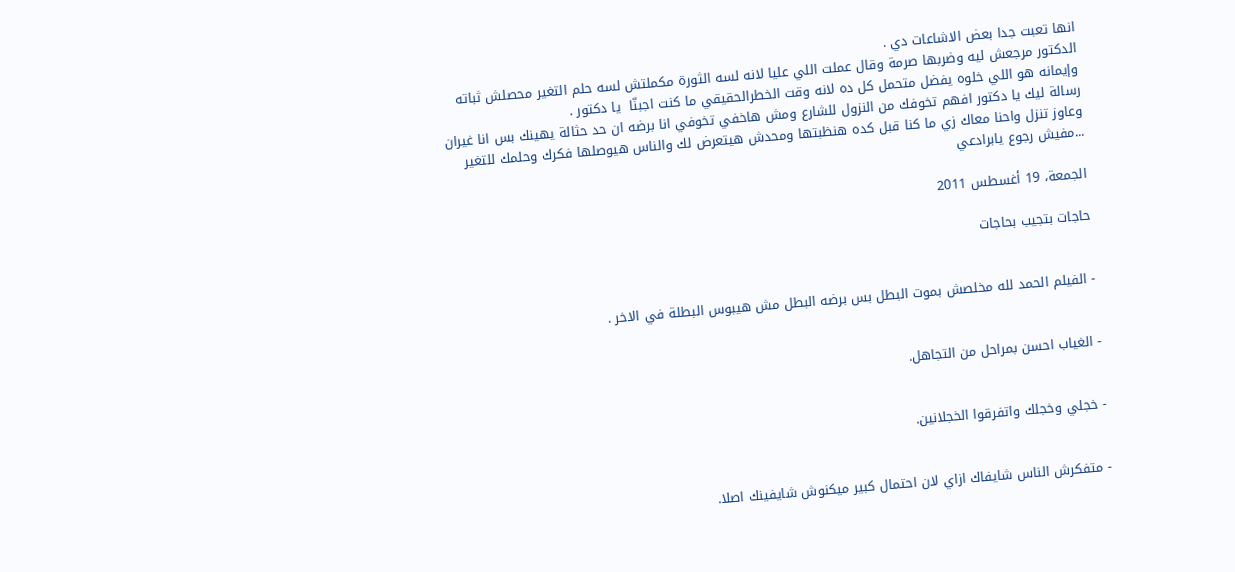انها تعبت جدا بعض الاشاعات دي .
الدكتور مرجعش ليه وضربها صرمة وقال عملت اللي عليا لانه لسه الثورة مكملتش لسه حلم التغير محصلش ثباته وإيمانه هو اللي خلوه يفضل متحمل كل ده لانه وقت الخطرالحقيقي ما كنت اجبنّا  يا دكتور .
رسالة ليك يا دكتور افهم تخوفك من النزول للشارع ومش هاخفي تخوفي انا برضه ان حد حثالة يهينك بس انا غيران وعاوز تنزل واحنا معاك زي ما كنا قبل كده هنظبتها ومحدش هيتعرض لك والناس هيوصلها فكرك وحلمك للتغير ...مفيش رجوع يابرادعي

الجمعة، 19 أغسطس 2011

حاجات بتجيب بحاجات


- الفيلم الحمد لله مخلصش بموت البطل بس برضه البطل مش هيبوس البطلة في الاخر .


- الغياب احسن بمراحل من التجاهل.


- خجلي وخجلك واتفرقوا الخجلانين.


- متفكرش الناس شايفاك ازاي لان احتمال كبير ميكنوش شايفينك اصلا.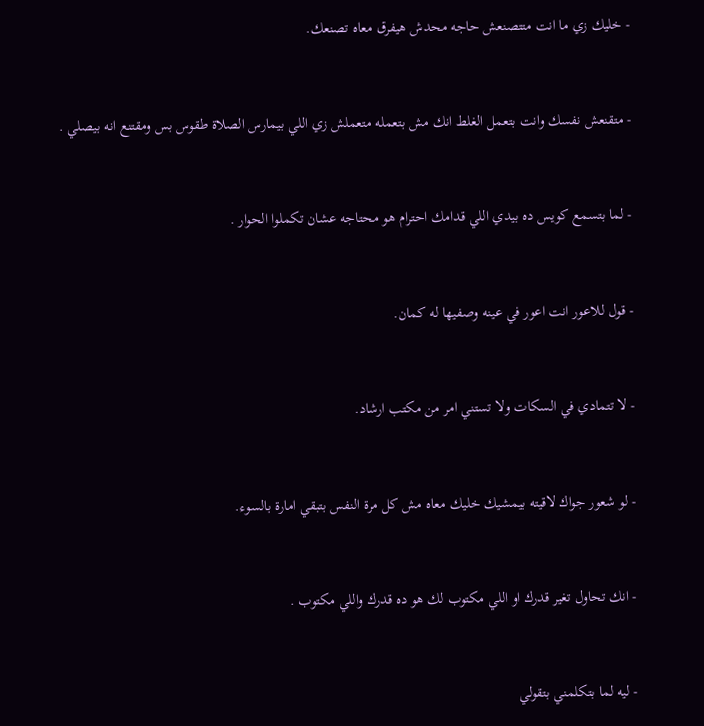- خليك زي ما انت متتصنعش حاجه محدش هيفرق معاه تصنعك.


- متقنعش نفسك وانت بتعمل الغلط انك مش بتعمله متعملش زي اللي بيمارس الصلاة طقوس بس ومقتنع انه بيصلي .


- لما بتسمع كويس ده بيدي اللي قدامك احترام هو محتاجه عشان تكملوا الحوار .


- قول للاعور انت اعور في عينه وصفيها له كمان.


- لا تتمادي في السكات ولا تستني امر من مكتب ارشاد.


- لو شعور جواك لاقيته بيمشيك خليك معاه مش كل مرة النفس بتبقي امارة بالسوء.


- انك تحاول تغير قدرك او اللي مكتوب لك هو ده قدرك واللي مكتوب .


- ليه لما بتكلمني بتقولي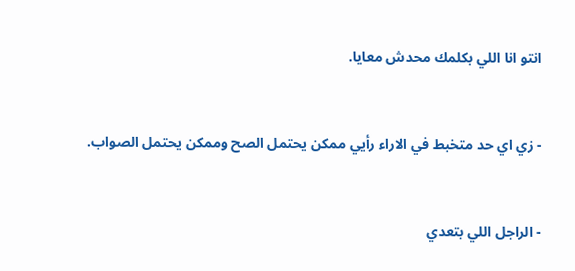انتو انا اللي بكلمك محدش معايا.


- زي اي حد متخبط في الاراء رأيي ممكن يحتمل الصح وممكن يحتمل الصواب.


- الراجل اللي بتعدي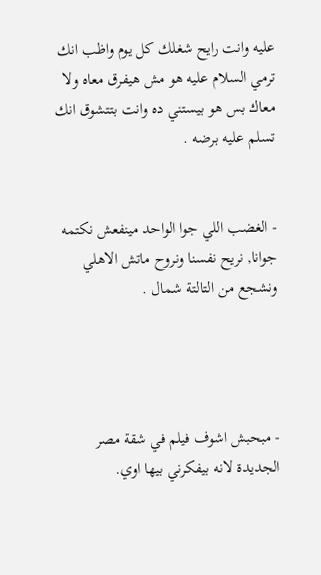عليه وانت رايح شغلك كل يوم واظب انك ترمي السلام عليه هو مش هيفرق معاه ولا معاك بس هو بيستني ده وانت بتتشوق انك تسلم عليه برضه .


- الغضب اللي جوا الواحد مينفعش نكتمه جوانا, نريح نفسنا ونروح ماتش الاهلي ونشجع من التالتة شمال .




- مبحبش اشوف فيلم في شقة مصر الجديدة لانه بيفكرني بيها اوي.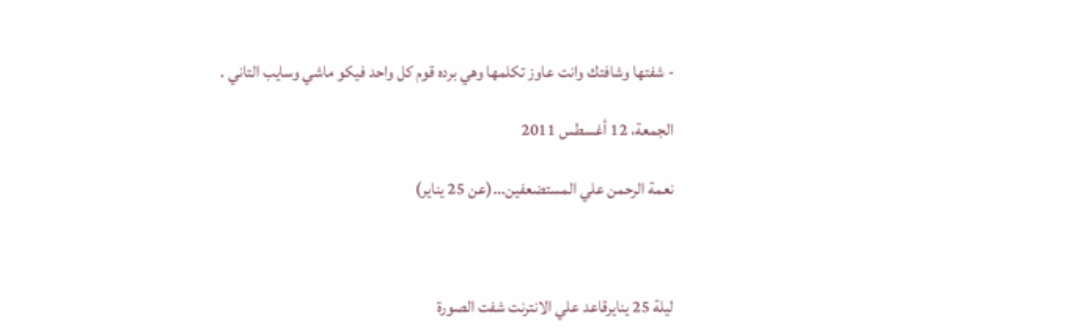- شفتها وشافتك وانت عاوز تكلمها وهي برده قوم كل واحد فيكو ماشي وسايب التاني .

الجمعة، 12 أغسطس 2011

نعمة الرحمن علي المستضعفين...(عن 25 يناير)



ليلة 25 ينايرقاعد علي الانترنت شفت الصورة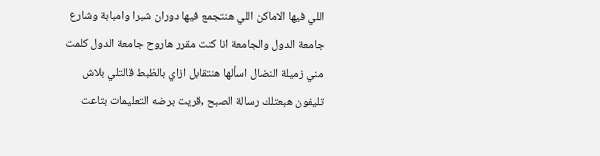اللي فيها الاماكن اللي هنتجمع فيها دوران شبرا وامبابة وشارع جامعة الدول والجامعة انا كنت مقرر هاروح جامعة الدول كلمت مني زميلة النضال اسألها هنتقابل ازاي بالظبط قالتلي بلاش تليفون هبعتلك رسالة الصبح ,قريت برضه التعليمات بتاعت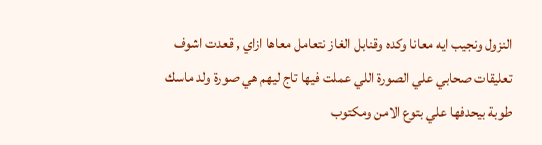النزول ونجيب ايه معانا وكده وقنابل الغاز نتعامل معاها ازاي , قعدت اشوف تعليقات صحابي علي الصورة اللي عملت فيها تاج ليهم هي صورة ولد ماسك طوبة بيحدفها علي بتوع الامن ومكتوب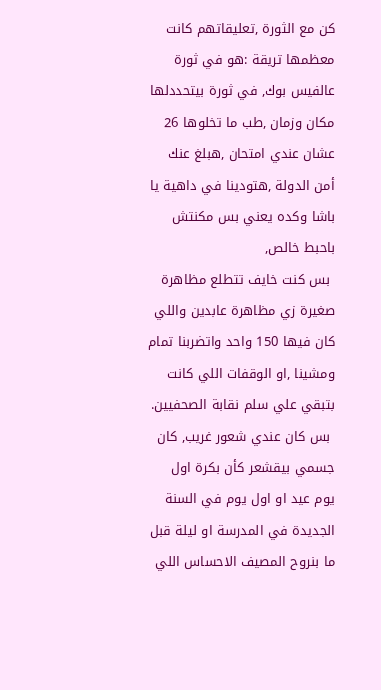كن مع الثورة ,تعليقاتهم كانت معظمها تريقة :هو في ثورة عالفيس بوك, في ثورة بيتحددلها مكان وزمان ,طب ما تخلوها 26 عشان عندي امتحان ,هبلغ عنك أمن الدولة ,هتودينا في داهية يا باشا وكده يعني بس مكنتش باحبط خالص,
 بس كنت خايف تتطلع مظاهرة صغيرة زي مظاهرة عابدين واللي كان فيها 150 واحد واتضربنا تمام ومشينا ,او الوقفات اللي كانت بتبقي علي سلم نقابة الصحفيين.
 بس كان عندي شعور غريب, كان جسمي بيقشعر كأن بكرة اول يوم عيد او اول يوم في السنة الجديدة في المدرسة او ليلة قبل ما بنروح المصيف الاحساس اللي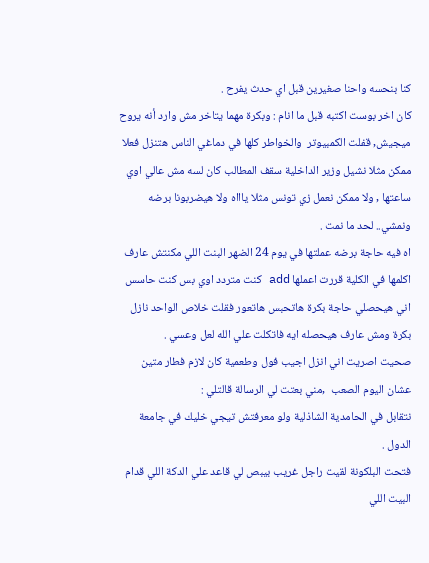كنا بنحسه واحنا صغيرين قبل اي حدث يفرح .
كان اخر بوست اكتبه قبل ما انام : وبكرة مهما يتاخر مش وارد أنه يروح ميجيش, قفلت الكمبيوتر  والخواطر كلها في دماغي الناس هتنزل فعلا ممكن مثلا نشيل وزير الداخلية سقف المطالب كان لسه مش عالي اوي ساعتها , ولا ممكن نعمل زي تونس مثلا ياااه ولا هيضربونا برضه ونمشي.. لحد ما نمت .
اه فيه حاجة برضه عملتها في يوم 24 الضهر البنت اللي مكنتش عارف اكلمها في الكلية قررت اعملها add كنت متردد اوي بس كنت حاسس اني هيحصلي حاجة بكرة هاتحبس هاتعور فقلت خلاص الواحد نازل بكرة ومش عارف هيحصله ايه فاتكلت علي الله لعل وعسي .
صحيت اصريت اني انزل اجيب فول وطعمية كان لازم فطار متين عشان اليوم الصعب  ,مني بعتت لي الرسالة قالتلي :
نتقابل في الحامدية الشاذلية ولو معرفتش تيجي خليك في جامعة الدول .
فتحت البلكونة لقيت راجل غريب بيبص لي قاعد علي الدكة اللي قدام البيت اللي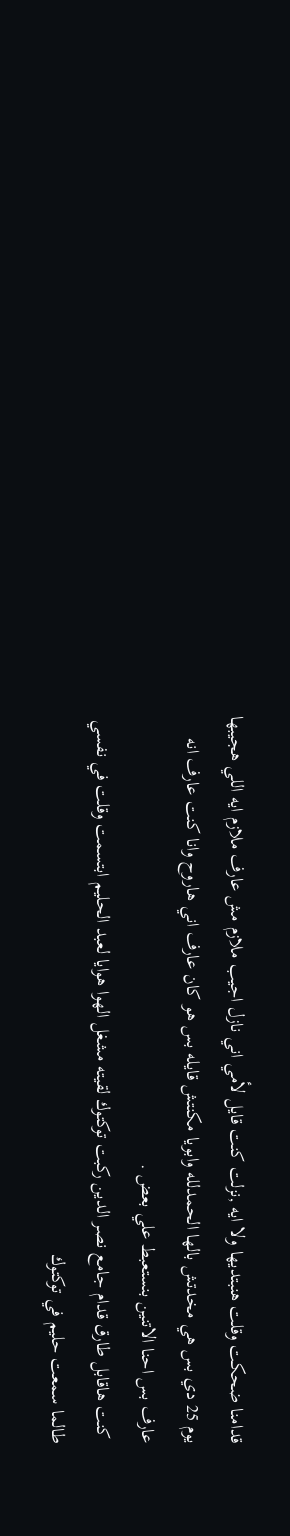قدامنا ضحكت وقلت هنبتديها ولا ايه ,نزلت كنت قايل لأمي اني نازل اجيب ملازم مش عارف ملازم ايه اللي هجيبها يوم 25 دي بس هي مخدتش بالها الحمدلله وابويا مكنتش قايله بس هو كان عارف اني هاروح وانا كنت عارف انه عارف بس احنا الاتنين بنستعبط علي بعض .
 كنت هاقابل طارق قدام جامع نصر الدين ركبت توكتوك لقيته مشغل الهوا هوايا لعبد الحليم ابتسمت وقلت في نفسي طالما سمعت حليم في توكتوك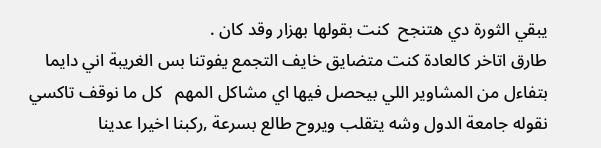يبقي الثورة دي هتنجح  كنت بقولها بهزار وقد كان .
طارق اتاخر كالعادة كنت متضايق خايف التجمع يفوتنا بس الغريبة اني دايما بتفاءل من المشاوير اللي بيحصل فيها اي مشاكل المهم   كل ما نوقف تاكسي نقوله جامعة الدول وشه يتقلب ويروح طالع بسرعة ,ركبنا اخيرا عدينا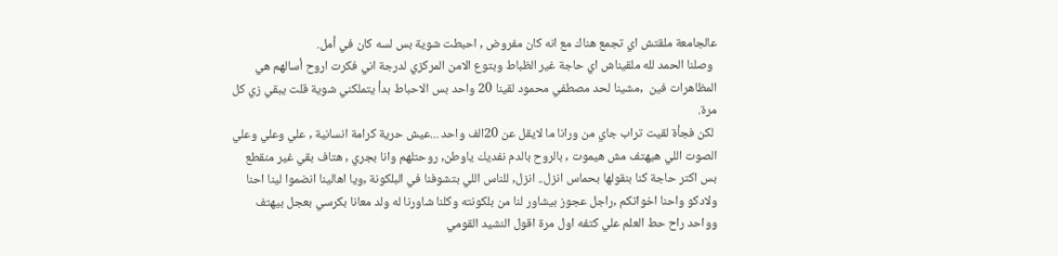عالجامعة ملقتش اي تجمع هناك مع انه كان مفروض , احبطت شوية بس لسه كان في أمل.
 وصلنا الحمد لله ملقيناش اي حاجة غير الظباط وبتوع الامن المركزي لدرجة اني فكرت اروح أسالهم هي المظاهرات فين  ,مشينا لحد مصطفي محمود لقينا 20 واحد بس الاحباط بدأ يتملكني شوية قلت يبقي زي كل مرة.
 لكن فجأة لقيت تراب جاي من ورانا ما لايقل عن 20الف واحد ...عيش حرية كرامة انسانية , علي وعلي وعلي الصوت اللي هيهتف مش هيموت , بالروح بالدم نفديك ياوطن, روحتلهم وانا بجري , هتاف بقي غير منقطع بس اكتر حاجة كنا بنقولها بحماس انزل.. انزل, للناس اللي بتشوفنا في البلكونة ,ويا اهالينا انضموا لينا احنا ولادكو واحنا اخواتكم ,راجل عجوز بيشاور لنا من بلكونته وكلنا شاورنا له ولد معانا بكرسي بعجل بيهتف وواحد راح حط العلم علي كتفه اول مرة اقول النشيد القومي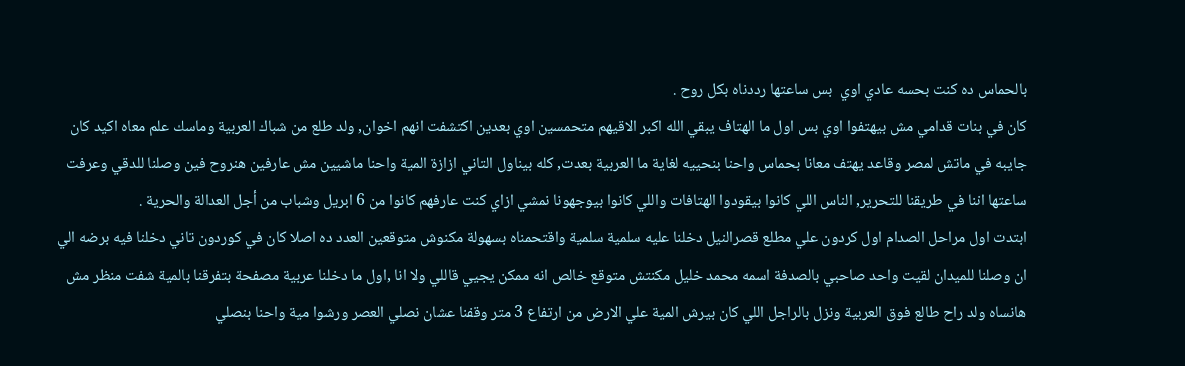بالحماس ده كنت بحسه عادي اوي  بس ساعتها رددناه بكل روح .
كان في بنات قدامي مش بيهتفوا اوي بس اول ما الهتاف يبقي الله اكبر الاقيهم متحمسين اوي بعدين اكتشفت انهم اخوان, ولد طلع من شباك العربية وماسك علم معاه اكيد كان جايبه في ماتش لمصر وقاعد يهتف معانا بحماس واحنا بنحييه لغاية ما العربية بعدت, كله بيناول التاني ازازة المية واحنا ماشيين مش عارفين هنروح فين وصلنا للدقي وعرفت ساعتها اننا في طريقنا للتحرير, الناس اللي كانوا بيقودوا الهتافات واللي كانوا بيوجهونا نمشي ازاي كنت عارفهم كانوا من 6 ابريل وشباب من أجل العدالة والحرية .
ابتدت اول مراحل الصدام اول كردون علي مطلع قصرالنيل دخلنا عليه سلمية سلمية واقتحمناه بسهولة مكنوش متوقعين العدد ده اصلا كان في كوردون تاني دخلنا فيه برضه الي ان وصلنا للميدان لقيت واحد صاحبي بالصدفة اسمه محمد خليل مكنتش متوقع خالص انه ممكن يجيي قاللي ولا انا ,اول ما دخلنا عربية مصفحة بتفرقنا بالمية شفت منظر مش هانساه ولد راح طالع فوق العربية ونزل بالراجل اللي كان بيرش المية علي الارض من ارتفاع 3 متر وقفنا عشان نصلي العصر ورشوا مية واحنا بنصلي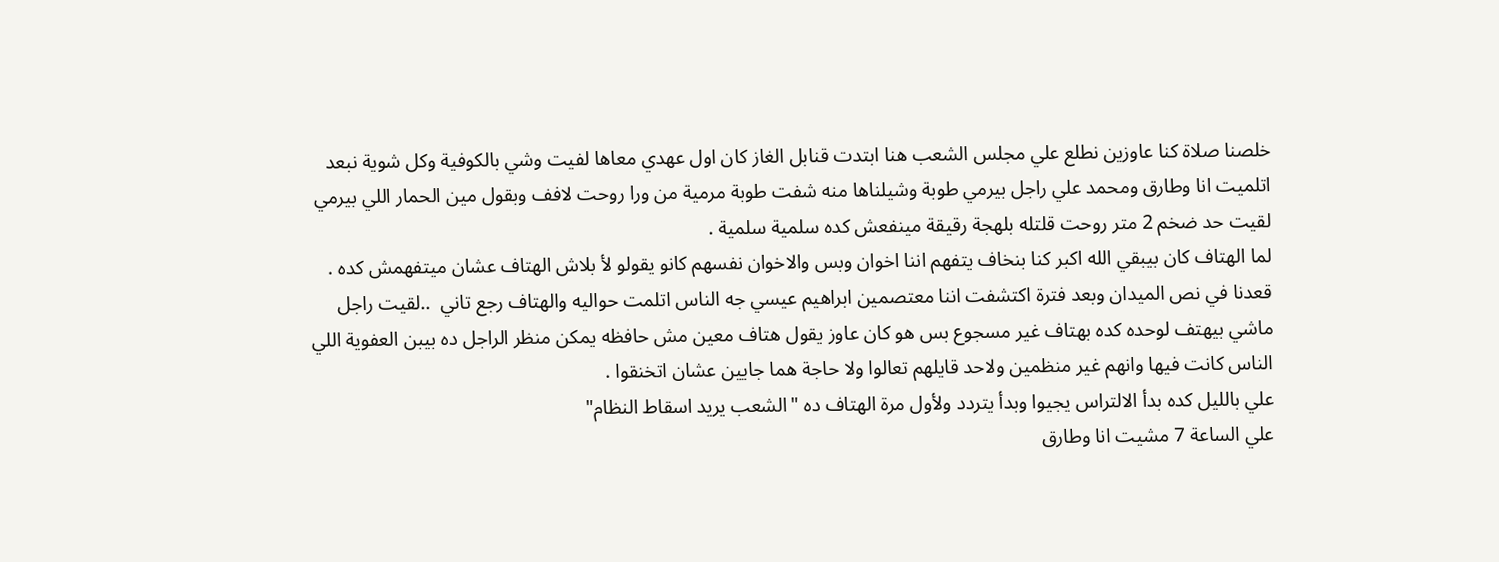خلصنا صلاة كنا عاوزين نطلع علي مجلس الشعب هنا ابتدت قنابل الغاز كان اول عهدي معاها لفيت وشي بالكوفية وكل شوية نبعد اتلميت انا وطارق ومحمد علي راجل بيرمي طوبة وشيلناها منه شفت طوبة مرمية من ورا روحت لافف وبقول مين الحمار اللي بيرمي لقيت حد ضخم 2 متر روحت قلتله بلهجة رقيقة مينفعش كده سلمية سلمية .
لما الهتاف كان بيبقي الله اكبر كنا بنخاف يتفهم اننا اخوان وبس والاخوان نفسهم كانو يقولو لأ بلاش الهتاف عشان ميتفهمش كده .
قعدنا في نص الميدان وبعد فترة اكتشفت اننا معتصمين ابراهيم عيسي جه الناس اتلمت حواليه والهتاف رجع تاني  ..لقيت راجل ماشي بيهتف لوحده كده بهتاف غير مسجوع بس هو كان عاوز يقول هتاف معين مش حافظه يمكن منظر الراجل ده بيبن العفوية اللي الناس كانت فيها وانهم غير منظمين ولاحد قايلهم تعالوا ولا حاجة هما جايين عشان اتخنقوا .
علي بالليل كده بدأ الالتراس يجيوا وبدأ يتردد ولأول مرة الهتاف ده "الشعب يريد اسقاط النظام"
علي الساعة 7 مشيت انا وطارق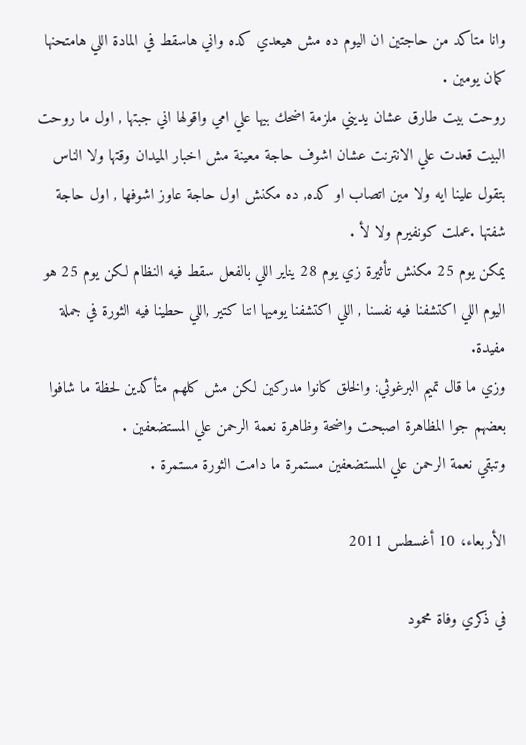وانا متاكد من حاجتين ان اليوم ده مش هيعدي كده واني هاسقط في المادة اللي هامتحنها كمان يومين .
روحت بيت طارق عشان يديني ملزمة اضحك بيها علي امي واقولها اني جبتها , اول ما روحت البيت قعدت علي الانترنت عشان اشوف حاجة معينة مش اخبار الميدان وقتها ولا الناس بتقول علينا ايه ولا مين اتصاب او كده, ده مكنش اول حاجة عاوز اشوفها , اول حاجة شفتها .عملت كونفيرم ولا لأ .
يمكن يوم 25 مكنش تأثيرة زي يوم 28 يناير اللي بالفعل سقط فيه النظام لكن يوم 25 هو اليوم اللي اكتشفنا فيه نفسنا , اللي اكتشفنا يوميها اننا كتير ,اللي حطينا فيه الثورة في جملة مفيدة.
وزي ما قال تميم البرغوثي: والخلق كانوا مدركين لكن مش كلهم متأكدين لحظة ما شافوا بعضهم جوا المظاهرة اصبحت واضحة وظاهرة نعمة الرحمن علي المستضعفين .
وتبقي نعمة الرحمن علي المستضعفين مستمرة ما دامت الثورة مستمرة .

الأربعاء، 10 أغسطس 2011

في ذكري وفاة محمود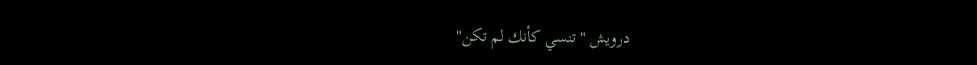درويش "تنسي كأنك لم تكن"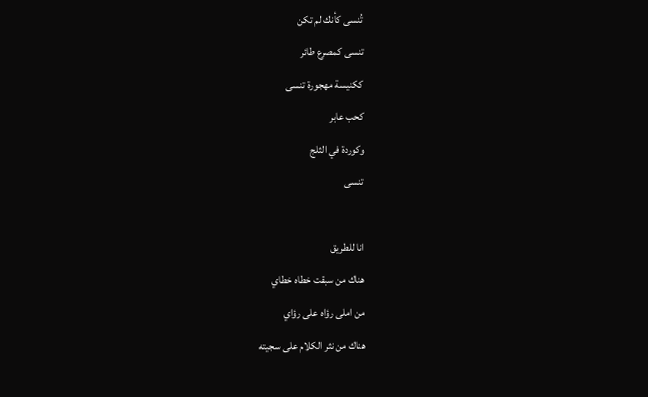تُنسى كأنك لم تكن
تنسى كمصرع طائر
ككنيسة مهجورة تنسى
كحب عابر
وكوردة في الثلج
تنسى

انا للطريق
هناك من سبقت خطاه خطاي
من املى رؤاه على رؤاي
هناك من نثر الكلام على سجيته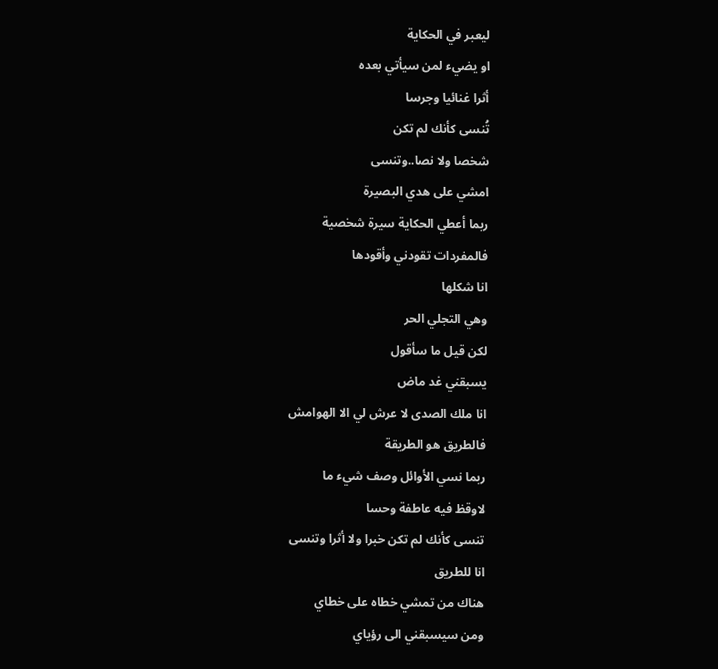ليعبر في الحكاية
او يضيء لمن سيأتي بعده
أثرا غنائيا وجرسا
تُنسى كأنك لم تكن
شخصا ولا نصا..وتنسى
امشي على هدي البصيرة
ربما أعطي الحكاية سيرة شخصية
فالمفردات تقودني وأقودها
انا شكلها
وهي التجلي الحر
لكن قيل ما سأقول
يسبقني غد ماض
انا ملك الصدى لا عرش لي الا الهوامش
فالطريق هو الطريقة
ربما نسي الأوائل وصف شيء ما
لاوقظ فيه عاطفة وحسا
تنسى كأنك لم تكن خبرا ولا أثرا وتنسى
انا للطريق
هناك من تمشي خطاه على خطاي
ومن سيسبقني الى رؤياي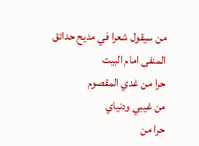من سيقول شعرا في مديح حدائق المنفى امام البيت
حرا من غدي المقصوم
من غيبي ودنياي
حرا من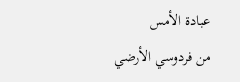عبادة الأمس
من فردوسي الأرضي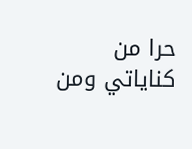حرا من كناياتي ومن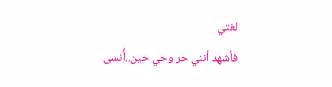لغتي
فأشهد أنني حر وحي حين..أُنسى